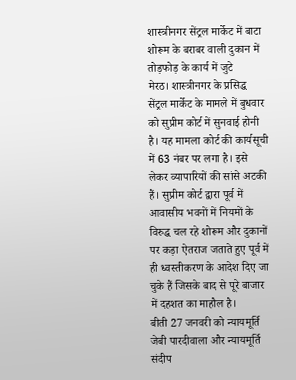शास्त्रीनगर सेंट्रल मार्केट में बाटा शोरूम के बराबर वाली दुकान में तोड़फोड़ के कार्य में जुटे
मेरठ। शास्त्रीनगर के प्रसिद्ध सेंट्रल मार्केट के मामले में बुधवार को सुप्रीम कोर्ट में सुनवाई होनी है। यह मामला कोर्ट की कार्यसूची में 63 नंबर पर लगा है। इसे लेकर व्यापारियों की सांसे अटकी हैं। सुप्रीम कोर्ट द्वारा पूर्व में आवासीय भवनों में नियमों के विरुद्ध चल रहे शोरूम और दुकानों पर कड़ा ऐतराज जताते हुए पूर्व में ही ध्वस्तीकरण के आदेश दिए जा चुके हैं जिसके बाद से पूरे बाजार में दहशत का माहौल है।
बीती 27 जनवरी को न्यायमूर्ति जेबी पारदीवाला और न्यायमूर्ति संदीप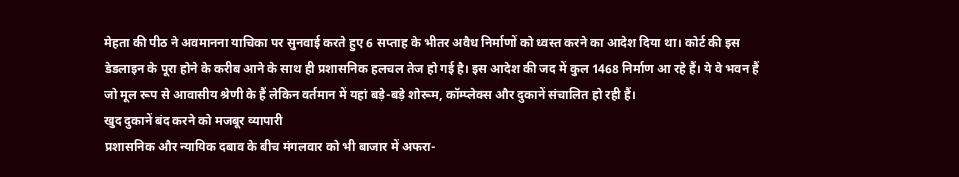मेहता की पीठ ने अवमानना याचिका पर सुनवाई करते हुए 6 सप्ताह के भीतर अवैध निर्माणों को ध्वस्त करने का आदेश दिया था। कोर्ट की इस डेडलाइन के पूरा होने के करीब आने के साथ ही प्रशासनिक हलचल तेज हो गई है। इस आदेश की जद में कुल 1468 निर्माण आ रहे हैं। ये वे भवन हैं जो मूल रूप से आवासीय श्रेणी के हैं लेकिन वर्तमान में यहां बड़े-बड़े शोरूम, कॉम्प्लेक्स और दुकानें संचालित हो रही हैं।
खुद दुकानें बंद करने को मजबूर व्यापारी
प्रशासनिक और न्यायिक दबाव के बीच मंगलवार को भी बाजार में अफरा-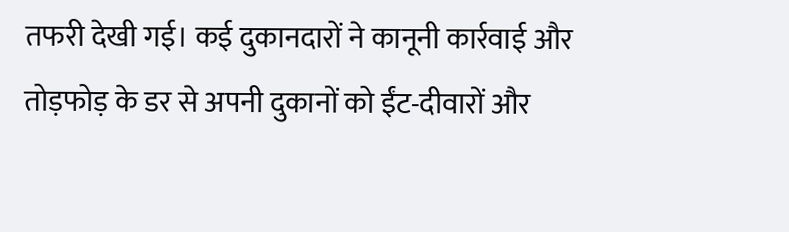तफरी देखी गई। कई दुकानदारों ने कानूनी कार्रवाई और तोड़फोड़ के डर से अपनी दुकानों को ईंट-दीवारों और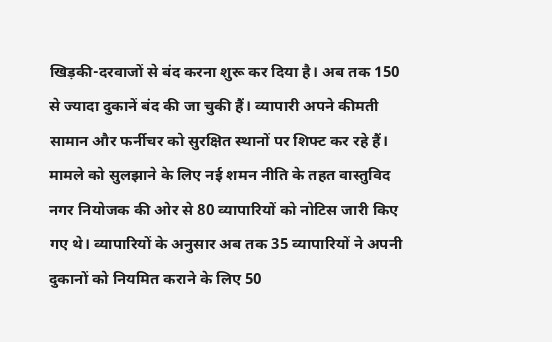खिड़की-दरवाजों से बंद करना शुरू कर दिया है। अब तक 150 से ज्यादा दुकानें बंद की जा चुकी हैं। व्यापारी अपने कीमती सामान और फर्नीचर को सुरक्षित स्थानों पर शिफ्ट कर रहे हैं। मामले को सुलझाने के लिए नई शमन नीति के तहत वास्तुविद नगर नियोजक की ओर से 80 व्यापारियों को नोटिस जारी किए गए थे। व्यापारियों के अनुसार अब तक 35 व्यापारियों ने अपनी दुकानों को नियमित कराने के लिए 50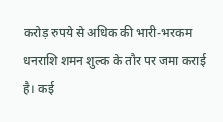करोड़ रुपये से अधिक की भारी-भरकम धनराशि शमन शुल्क के तौर पर जमा कराई है। कई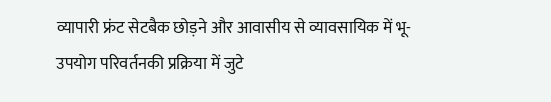व्यापारी फ्रंट सेटबैक छोड़ने और आवासीय से व्यावसायिक में भू-उपयोग परिवर्तनकी प्रक्रिया में जुटे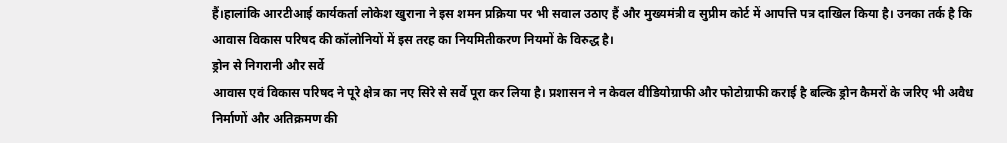हैं।हालांकि आरटीआई कार्यकर्ता लोकेश खुराना ने इस शमन प्रक्रिया पर भी सवाल उठाए हैं और मुख्यमंत्री व सुप्रीम कोर्ट में आपत्ति पत्र दाखिल किया है। उनका तर्क है कि आवास विकास परिषद की कॉलोनियों में इस तरह का नियमितीकरण नियमों के विरुद्ध है।
ड्रोन से निगरानी और सर्वे
आवास एवं विकास परिषद ने पूरे क्षेत्र का नए सिरे से सर्वे पूरा कर लिया है। प्रशासन ने न केवल वीडियोग्राफी और फोटोग्राफी कराई है बल्कि ड्रोन कैमरों के जरिए भी अवैध निर्माणों और अतिक्रमण की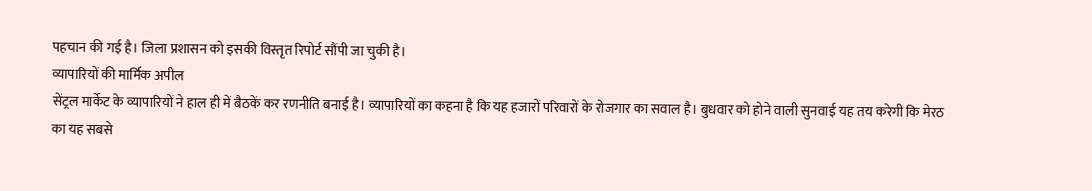पहचान की गई है। जिला प्रशासन को इसकी विस्तृत रिपोर्ट सौंपी जा चुकी है।
व्यापारियों की मार्मिक अपील
सेंट्रल मार्केट के व्यापारियों ने हाल ही में बैठकें कर रणनीति बनाई है। व्यापारियों का कहना है कि यह हजारों परिवारों के रोजगार का सवाल है। बुधवार को होने वाली सुनवाई यह तय करेगी कि मेरठ का यह सबसे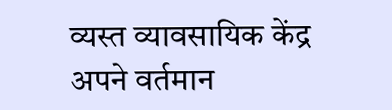व्यस्त व्यावसायिक केंद्र अपने वर्तमान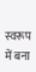स्वरूप में बना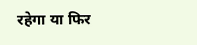रहेगा या फिर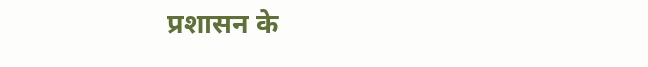प्रशासन के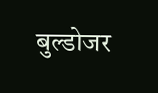बुल्डोजर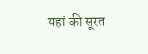यहां की सूरत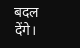बदल देंगे।